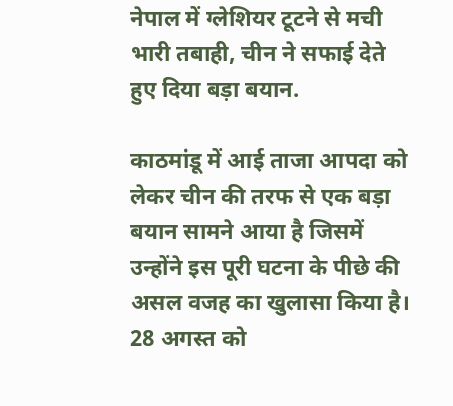नेपाल में ग्लेशियर टूटने से मची भारी तबाही, चीन ने सफाई देते हुए दिया बड़ा बयान.

काठमांडू में आई ताजा आपदा को लेकर चीन की तरफ से एक बड़ा बयान सामने आया है जिसमें उन्होंने इस पूरी घटना के पीछे की असल वजह का खुलासा किया है। 28 अगस्त को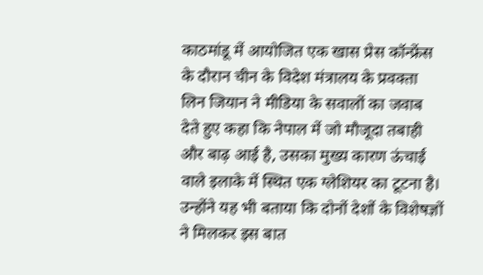काठमांडू में आयोजित एक खास प्रेस कॉन्फ्रेंस के दौरान चीन के विदेश मंत्रालय के प्रवक्ता लिन जियान ने मीडिया के सवालों का जवाब देते हुए कहा कि नेपाल में जो मौजूदा तबाही और बाढ़ आई है, उसका मुख्य कारण ऊंचाई वाले इलाके में स्थित एक ग्लेशियर का टूटना है। उन्होंने यह भी बताया कि दोनों देशों के विशेषज्ञों ने मिलकर इस बात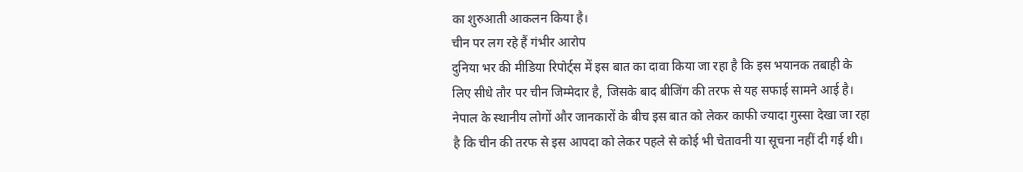का शुरुआती आकलन किया है।
चीन पर लग रहे हैं गंभीर आरोप
दुनिया भर की मीडिया रिपोर्ट्स में इस बात का दावा किया जा रहा है कि इस भयानक तबाही के लिए सीधे तौर पर चीन जिम्मेदार है, जिसके बाद बीजिंग की तरफ से यह सफाई सामने आई है। नेपाल के स्थानीय लोगों और जानकारों के बीच इस बात को लेकर काफी ज्यादा गुस्सा देखा जा रहा है कि चीन की तरफ से इस आपदा को लेकर पहले से कोई भी चेतावनी या सूचना नहीं दी गई थी।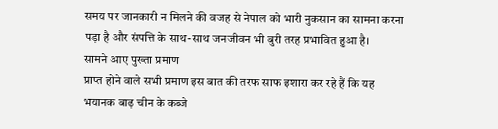समय पर जानकारी न मिलने की वजह से नेपाल को भारी नुकसान का सामना करना पड़ा है और संपत्ति के साथ-साथ जनजीवन भी बुरी तरह प्रभावित हुआ है।
सामने आए पुख्ता प्रमाण
प्राप्त होने वाले सभी प्रमाण इस बात की तरफ साफ इशारा कर रहे हैं कि यह भयानक बाढ़ चीन के कब्जे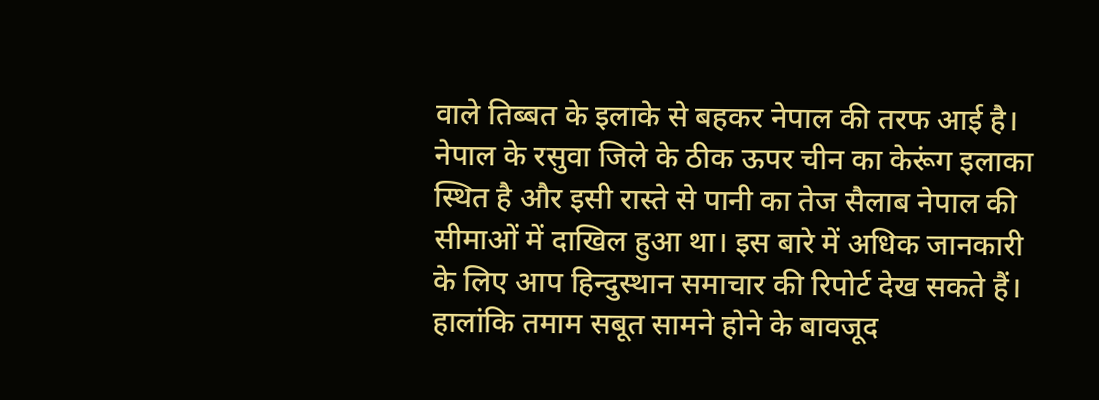वाले तिब्बत के इलाके से बहकर नेपाल की तरफ आई है। नेपाल के रसुवा जिले के ठीक ऊपर चीन का केरूंग इलाका स्थित है और इसी रास्ते से पानी का तेज सैलाब नेपाल की सीमाओं में दाखिल हुआ था। इस बारे में अधिक जानकारी के लिए आप हिन्दुस्थान समाचार की रिपोर्ट देख सकते हैं। हालांकि तमाम सबूत सामने होने के बावजूद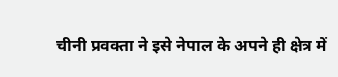चीनी प्रवक्ता ने इसे नेपाल के अपने ही क्षेत्र में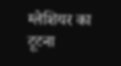ग्लेशियर का टूटना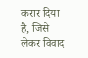करार दिया है, जिसे लेकर विवाद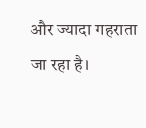और ज्यादा गहराता जा रहा है।